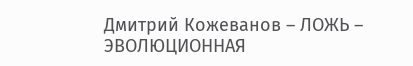Дмитрий Кожеванов – ЛОЖЬ – ЭВОЛЮЦИОННАЯ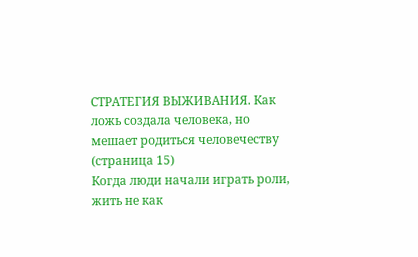СТРАТЕГИЯ ВЫЖИВАНИЯ. Как ложь создала человека, но мешает родиться человечеству (страница 15)
Когда люди начали играть роли,
жить не как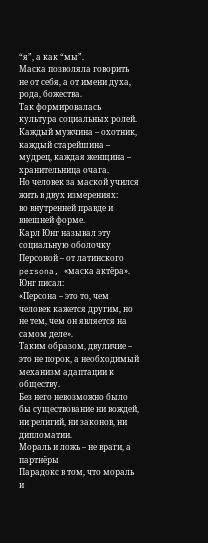“я”, а как “мы”.
Маска позволяла говорить не от себя, а от имени духа, рода, божества.
Так формировалась культура социальных ролей.
Каждый мужчина – охотник, каждый старейшина – мудрец, каждая женщина – хранительница очага.
Но человек за маской учился жить в двух измерениях:
во внутренней правде и внешней форме.
Карл Юнг называл эту социальную оболочку Персоной – от латинского persona, «маска актёра».
Юнг писал:
«Персона – это то, чем человек кажется другим, но не тем, чем он является на самом деле».
Таким образом, двуличие – это не порок, а необходимый механизм адаптации к обществу.
Без него невозможно было бы существование ни вождей, ни религий, ни законов, ни дипломатии.
Мораль и ложь – не враги, а партнёры
Парадокс в том, что мораль и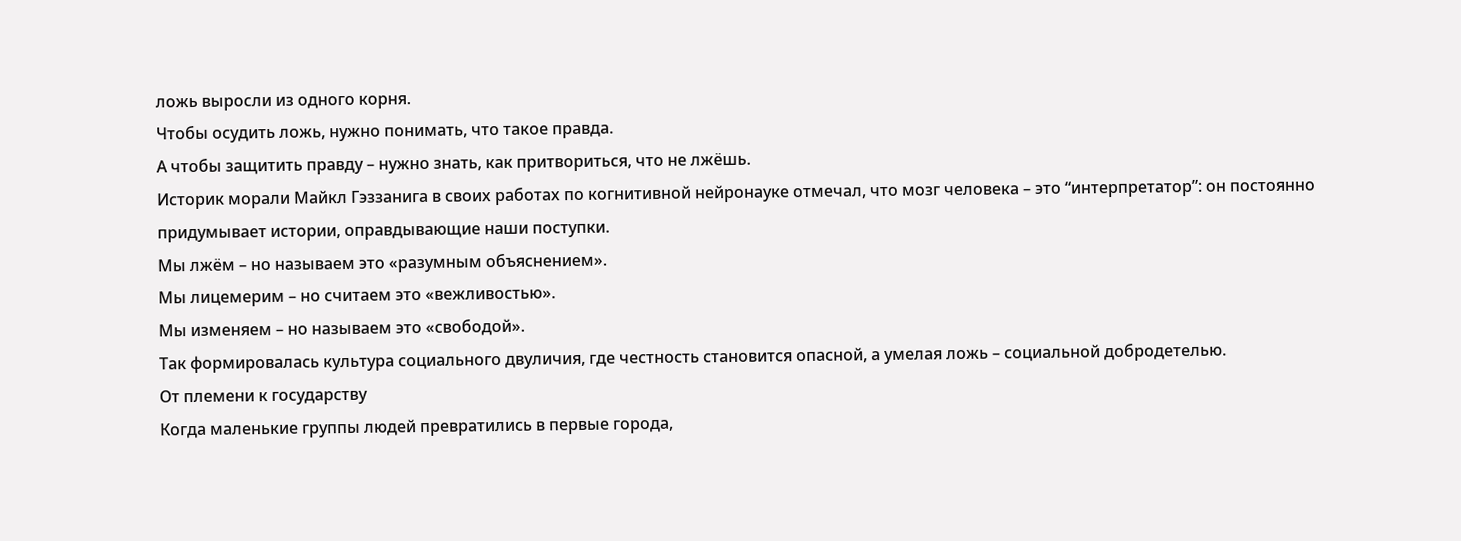ложь выросли из одного корня.
Чтобы осудить ложь, нужно понимать, что такое правда.
А чтобы защитить правду – нужно знать, как притвориться, что не лжёшь.
Историк морали Майкл Гэззанига в своих работах по когнитивной нейронауке отмечал, что мозг человека – это “интерпретатор”: он постоянно придумывает истории, оправдывающие наши поступки.
Мы лжём – но называем это «разумным объяснением».
Мы лицемерим – но считаем это «вежливостью».
Мы изменяем – но называем это «свободой».
Так формировалась культура социального двуличия, где честность становится опасной, а умелая ложь – социальной добродетелью.
От племени к государству
Когда маленькие группы людей превратились в первые города,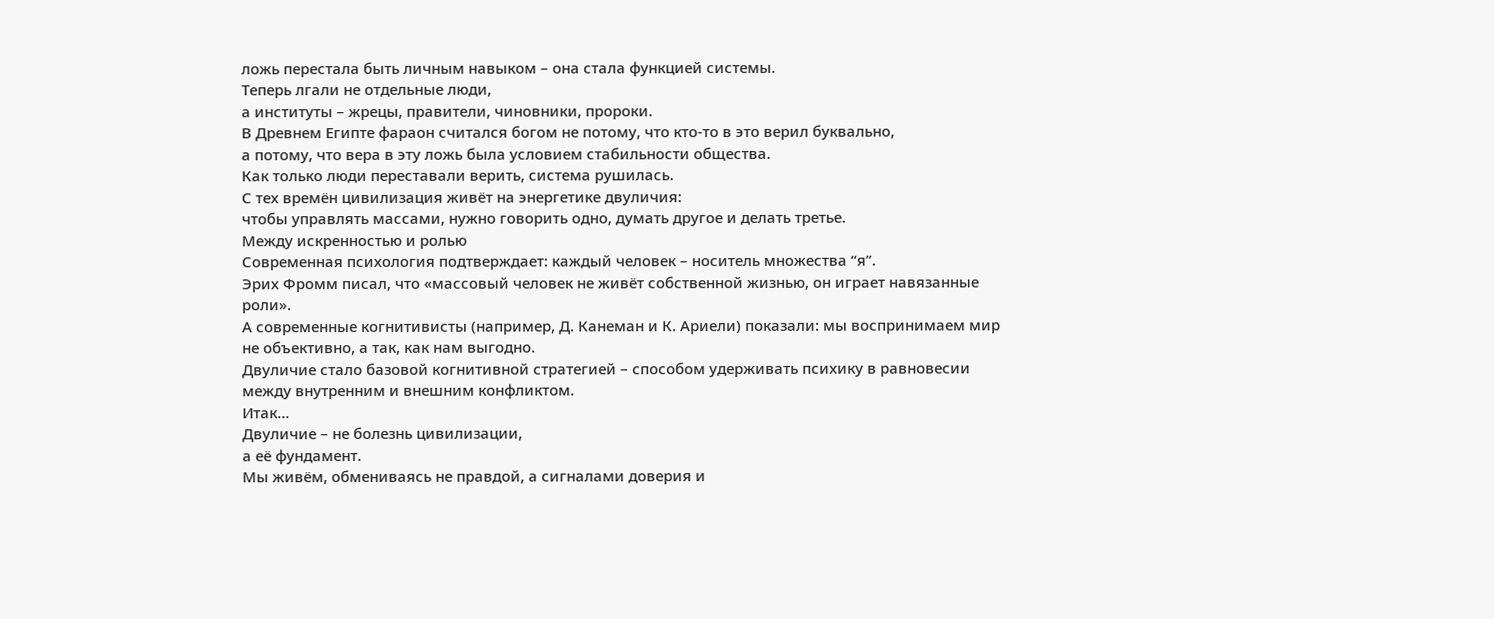ложь перестала быть личным навыком – она стала функцией системы.
Теперь лгали не отдельные люди,
а институты – жрецы, правители, чиновники, пророки.
В Древнем Египте фараон считался богом не потому, что кто-то в это верил буквально,
а потому, что вера в эту ложь была условием стабильности общества.
Как только люди переставали верить, система рушилась.
С тех времён цивилизация живёт на энергетике двуличия:
чтобы управлять массами, нужно говорить одно, думать другое и делать третье.
Между искренностью и ролью
Современная психология подтверждает: каждый человек – носитель множества “я”.
Эрих Фромм писал, что «массовый человек не живёт собственной жизнью, он играет навязанные роли».
А современные когнитивисты (например, Д. Канеман и К. Ариели) показали: мы воспринимаем мир не объективно, а так, как нам выгодно.
Двуличие стало базовой когнитивной стратегией – способом удерживать психику в равновесии между внутренним и внешним конфликтом.
Итак…
Двуличие – не болезнь цивилизации,
а её фундамент.
Мы живём, обмениваясь не правдой, а сигналами доверия и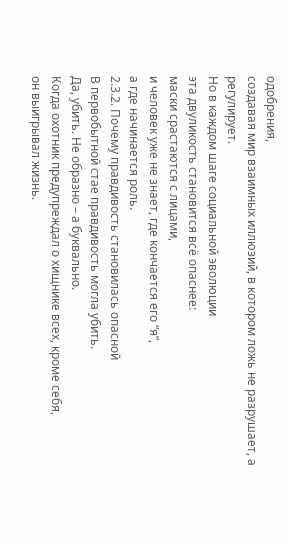одобрения,
создавая мир взаимных иллюзий, в котором ложь не разрушает, а регулирует.
Но в каждом шаге социальной эволюции
эта двуликость становится всё опаснее:
маски срастаются с лицами,
и человек уже не знает, где кончается его “я”,
а где начинается роль.
2.3.2. Почему правдивость становилась опасной
В первобытной стае правдивость могла убить.
Да, убить. Не образно – а буквально.
Когда охотник предупреждал о хищнике всех, кроме себя,
он выигрывал жизнь.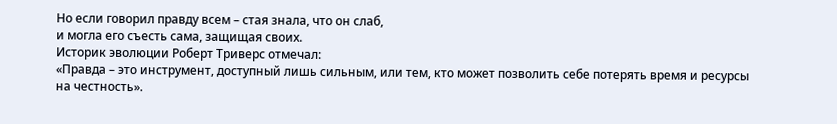Но если говорил правду всем – стая знала, что он слаб,
и могла его съесть сама, защищая своих.
Историк эволюции Роберт Триверс отмечал:
«Правда – это инструмент, доступный лишь сильным, или тем, кто может позволить себе потерять время и ресурсы на честность».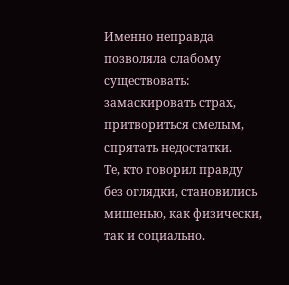Именно неправда позволяла слабому существовать:
замаскировать страх, притвориться смелым, спрятать недостатки.
Те, кто говорил правду без оглядки, становились мишенью, как физически, так и социально.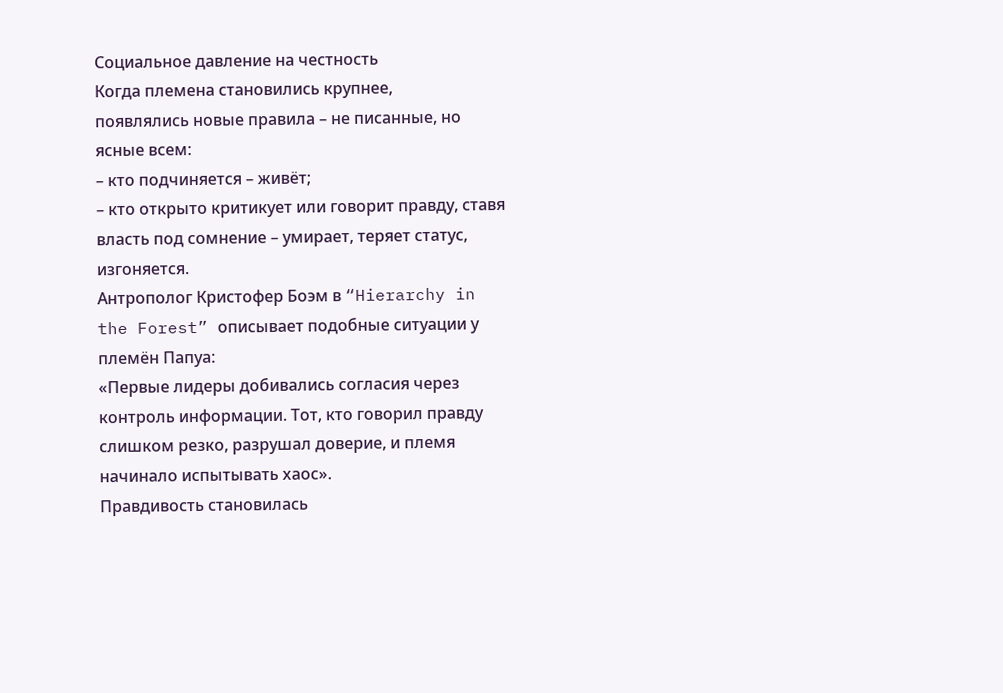Социальное давление на честность
Когда племена становились крупнее,
появлялись новые правила – не писанные, но ясные всем:
– кто подчиняется – живёт;
– кто открыто критикует или говорит правду, ставя власть под сомнение – умирает, теряет статус, изгоняется.
Антрополог Кристофер Боэм в “Hierarchy in the Forest” описывает подобные ситуации у племён Папуа:
«Первые лидеры добивались согласия через контроль информации. Тот, кто говорил правду слишком резко, разрушал доверие, и племя начинало испытывать хаос».
Правдивость становилась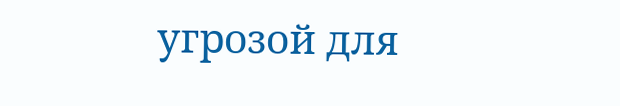угрозой для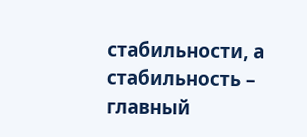стабильности, а стабильность – главный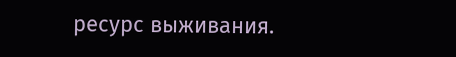ресурс выживания.